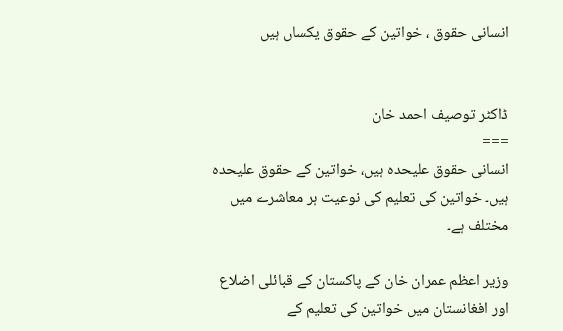انسانی حقوق ، خواتین کے حقوق یکساں ہیں


ڈاکٹر توصیف احمد خان
===
انسانی حقوق علیحدہ ہیں، خواتین کے حقوق علیحدہ ہیں۔ خواتین کی تعلیم کی نوعیت ہر معاشرے میں مختلف ہے۔

وزیر اعظم عمران خان کے پاکستان کے قبائلی اضلاع اور افغانستان میں خواتین کی تعلیم کے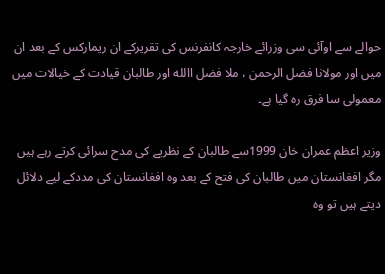حوالے سے اوآئی سی وزرائے خارجہ کانفرنس کی تقریرکے ان ریمارکس کے بعد ان میں اور مولانا فضل الرحمن ، ملا فضل االله اور طالبان قیادت کے خیالات میں معمولی سا فرق رہ گیا ہے۔

وزیر اعظم عمران خان 1999سے طالبان کے نظریے کی مدح سرائی کرتے رہے ہیں مگر افغانستان میں طالبان کی فتح کے بعد وہ افغانستان کی مددکے لیے دلائل دیتے ہیں تو وہ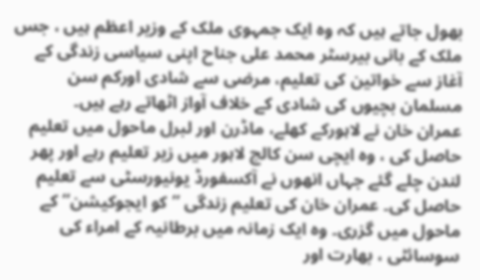بھول جاتے ہیں کہ وہ ایک جمہوی ملک کے وزیر اعظم ہیں ، جس ملک کے بانی بیرسٹر محمد علی جناح اپنی سیاسی زندگی کے آغاز سے خواتین کی تعلیم، مرضی سے شادی اورکم سن مسلمان بچیوں کی شادی کے خلاف آواز اٹھاتے رہے ہیں۔
عمران خان نے لاہورکے کھلے، ماڈرن اور لبرل ماحول میں تعلیم حاصل کی ، وہ ایچی سن کالج لاہور میں زیر تعلیم رہے اور پھر لندن چلے گئے جہاں انھوں نے آکسفورڈ یونیورسٹی سے تعلیم حاصل کی۔ عمران خان کی تعلیم زندگی ’’ کو ایجوکیشن‘‘ کے ماحول میں گزری۔ وہ ایک زمانہ میں برطانیہ کے امراء کی سوسائٹی ، بھارت اور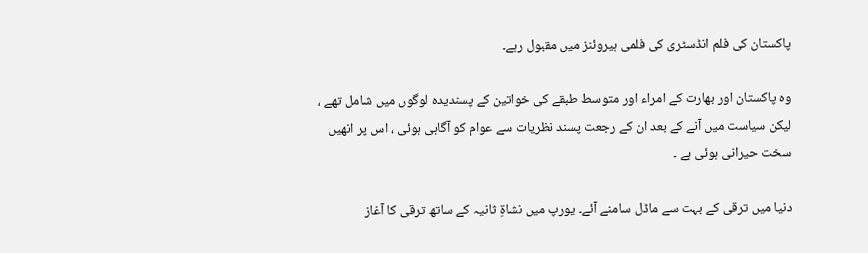پاکستان کی فلم انڈسٹری کی فلمی ہیروئنز میں مقبول رہے۔

وہ پاکستان اور بھارت کے امراء اور متوسط طبقے کی خواتین کے پسندیدہ لوگوں میں شامل تھے ، لیکن سیاست میں آنے کے بعد ان کے رجعت پسند نظریات سے عوام کو آگاہی ہوئی ، اس پر انھیں سخت حیرانی ہوئی ہے ۔

دنیا میں ترقی کے بہت سے ماڈل سامنے آئے۔ یورپ میں نشاۃِ ثانیہ کے ساتھ ترقی کا آغاز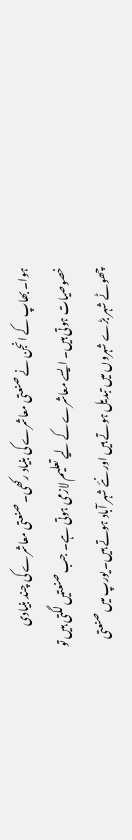ہوا۔ بھاپ کے انجن نے صنعتی معاشرے کی بنیاد رکھی۔ صنعتی معاشرے کی چند بنیادی خصوصیات ہوتی ہیں۔ ایسے معاشرے کے لیے تعلیم لازمی ہوتی ہے۔ جب صنعتیں لگتی ہیں تو چھوٹے شہر بڑے شہروں میں تبدیل ہوتے ہیں اور نئے شہر آباد ہوتے ہیں۔ یورپ میں صنعتی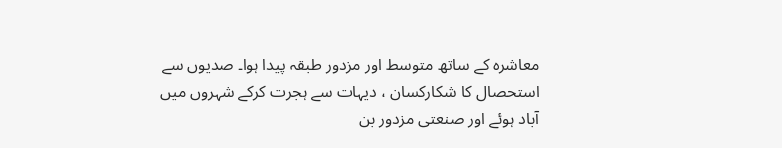معاشرہ کے ساتھ متوسط اور مزدور طبقہ پیدا ہوا۔ صدیوں سے استحصال کا شکارکسان ، دیہات سے ہجرت کرکے شہروں میں آباد ہوئے اور صنعتی مزدور بن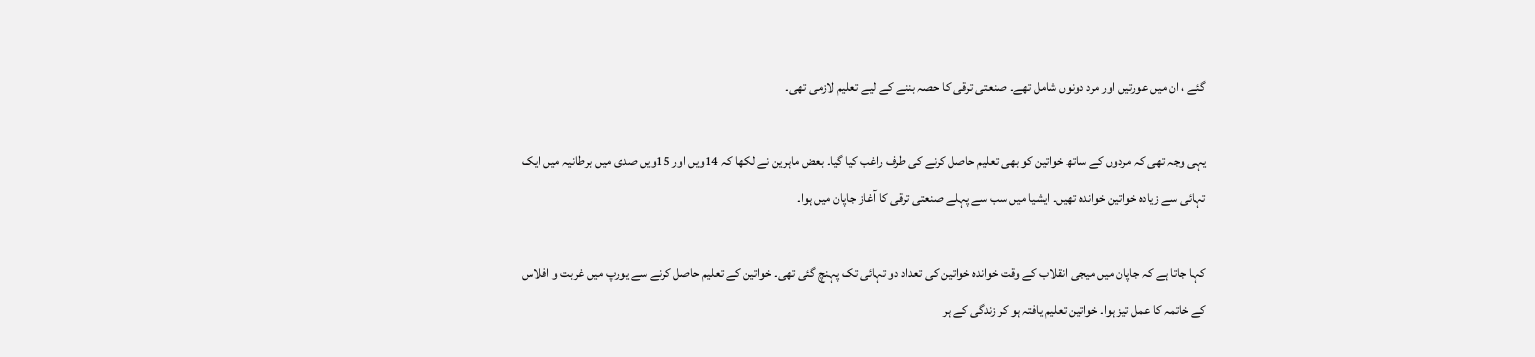گئے ، ان میں عورتیں اور مرد دونوں شامل تھے۔ صنعتی ترقی کا حصہ بننے کے لیے تعلیم لازمی تھی۔

یہی وجہ تھی کہ مردوں کے ساتھ خواتین کو بھی تعلیم حاصل کرنے کی طرف راغب کیا گیا۔ بعض ماہرین نے لکھا کہ 14ویں اور 15ویں صدی میں برطانیہ میں ایک تہائی سے زیادہ خواتین خواندہ تھیں۔ ایشیا میں سب سے پہلے صنعتی ترقی کا آغاز جاپان میں ہوا۔

کہا جاتا ہے کہ جاپان میں میجی انقلاب کے وقت خواندہ خواتین کی تعداد دو تہائی تک پہنچ گئی تھی۔ خواتین کے تعلیم حاصل کرنے سے یورپ میں غربت و افلاس کے خاتمہ کا عمل تیز ہوا۔ خواتین تعلیم یافتہ ہو کر زندگی کے ہر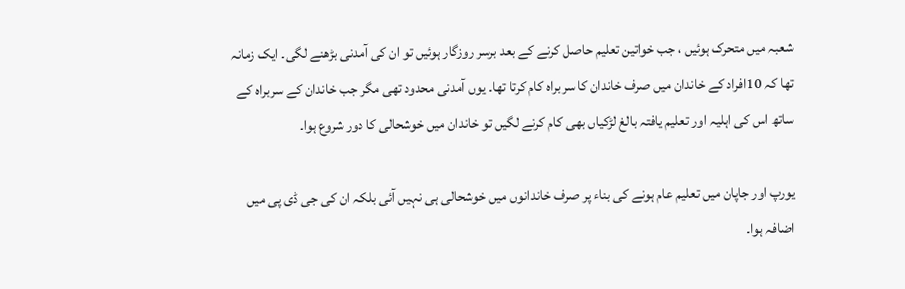شعبہ میں متحرک ہوئیں ، جب خواتین تعلیم حاصل کرنے کے بعد برسر روزگار ہوئیں تو ان کی آمدنی بڑھنے لگی۔ ایک زمانہ تھا کہ 10افراد کے خاندان میں صرف خاندان کا سربراہ کام کرتا تھا۔ یوں آمدنی محدود تھی مگر جب خاندان کے سربراہ کے ساتھ اس کی اہلیہ اور تعلیم یافتہ بالغ لڑکیاں بھی کام کرنے لگیں تو خاندان میں خوشحالی کا دور شروع ہوا۔

یورپ اور جاپان میں تعلیم عام ہونے کی بناء پر صرف خاندانوں میں خوشحالی ہی نہیں آئی بلکہ ان کی جی ڈی پی میں اضافہ ہوا۔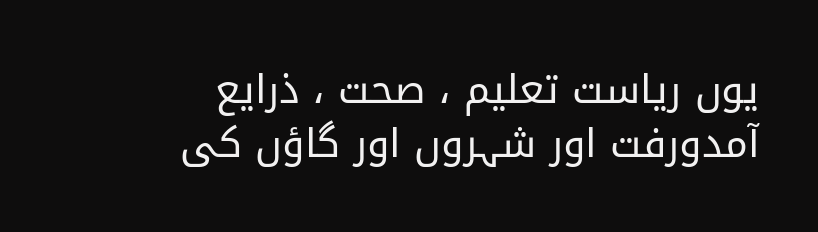یوں ریاست تعلیم ، صحت ، ذرایع آمدورفت اور شہروں اور گاؤں کی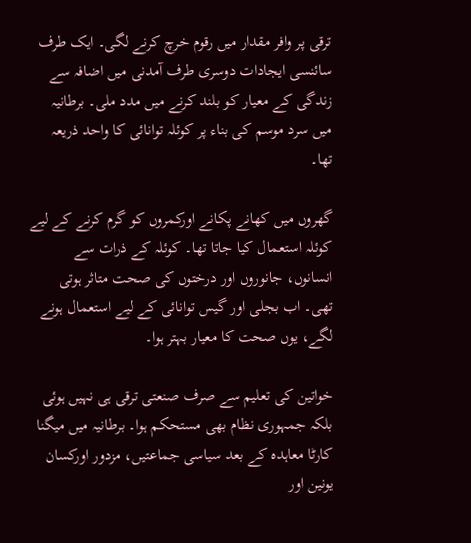ترقی پر وافر مقدار میں رقوم خرچ کرنے لگی۔ ایک طرف سائنسی ایجادات دوسری طرف آمدنی میں اضافہ سے زندگی کے معیار کو بلند کرنے میں مدد ملی۔ برطانیہ میں سرد موسم کی بناء پر کوئلہ توانائی کا واحد ذریعہ تھا۔

گھروں میں کھانے پکانے اورکمروں کو گرم کرنے کے لیے کوئلہ استعمال کیا جاتا تھا۔ کوئلہ کے ذرات سے انسانوں، جانوروں اور درختوں کی صحت متاثر ہوتی تھی۔ اب بجلی اور گیس توانائی کے لیے استعمال ہونے لگے، یوں صحت کا معیار بہتر ہوا۔

خواتین کی تعلیم سے صرف صنعتی ترقی ہی نہیں ہوئی بلکہ جمہوری نظام بھی مستحکم ہوا۔ برطانیہ میں میگنا کارٹا معاہدہ کے بعد سیاسی جماعتیں، مزدور اورکسان یونین اور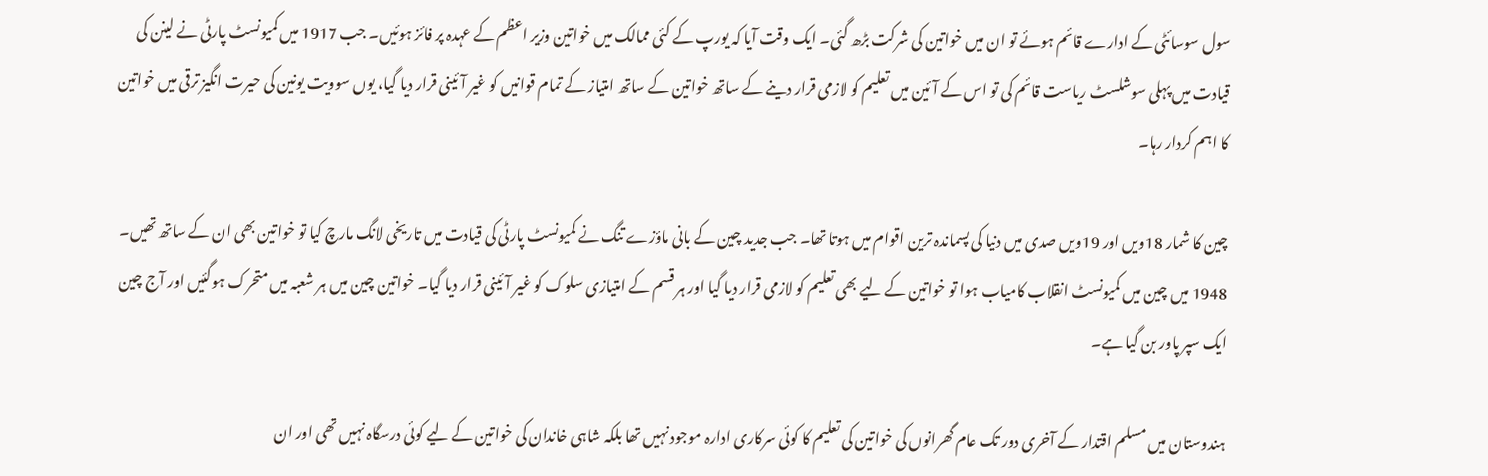سول سوسائٹی کے ادارے قائم ہوئے تو ان میں خواتین کی شرکت بڑھ گئی۔ ایک وقت آیا کہ یورپ کے کئی ممالک میں خواتین وزیر اعظم کے عہدہ پر فائز ہوئیں۔ جب 1917 میں کمیونسٹ پارٹی نے لینن کی قیادت میں پہلی سوشلسٹ ریاست قائم کی تو اس کے آئین میں تعلیم کو لازمی قرار دینے کے ساتھ خواتین کے ساتھ امتیاز کے تمام قوانیں کو غیر آئینی قرار دیا گیا، یوں سوویت یونین کی حیرت انگیز ترقی میں خواتین کا اہم کردار رہا۔

چین کا شمار 18ویں اور 19ویں صدی میں دنیا کی پسماندہ ترین اقوام میں ہوتا تھا۔ جب جدید چین کے بانی ماؤزے تنگ نے کمیونسٹ پارٹی کی قیادت میں تاریخی لانگ مارچ کیا تو خواتین بھی ان کے ساتھ تھیں۔ 1948 میں چین میں کمیونسٹ انقلاب کامیاب ہوا تو خواتین کے لیے بھی تعلیم کو لازمی قرار دیا گیا اور ہر قسم کے امتیازی سلوک کو غیر آئینی قرار دیا گیا۔ خواتین چین میں ہر شعبہ میں متحرک ہوگئیں اور آج چین ایک سپر پاور بن گیا ہے۔

ہندوستان میں مسلم اقتدار کے آخری دور تک عام گھرانوں کی خواتین کی تعلیم کا کوئی سرکاری ادارہ موجود نہیں تھا بلکہ شاہی خاندان کی خواتین کے لیے کوئی درسگاہ نہیں تھی اور ان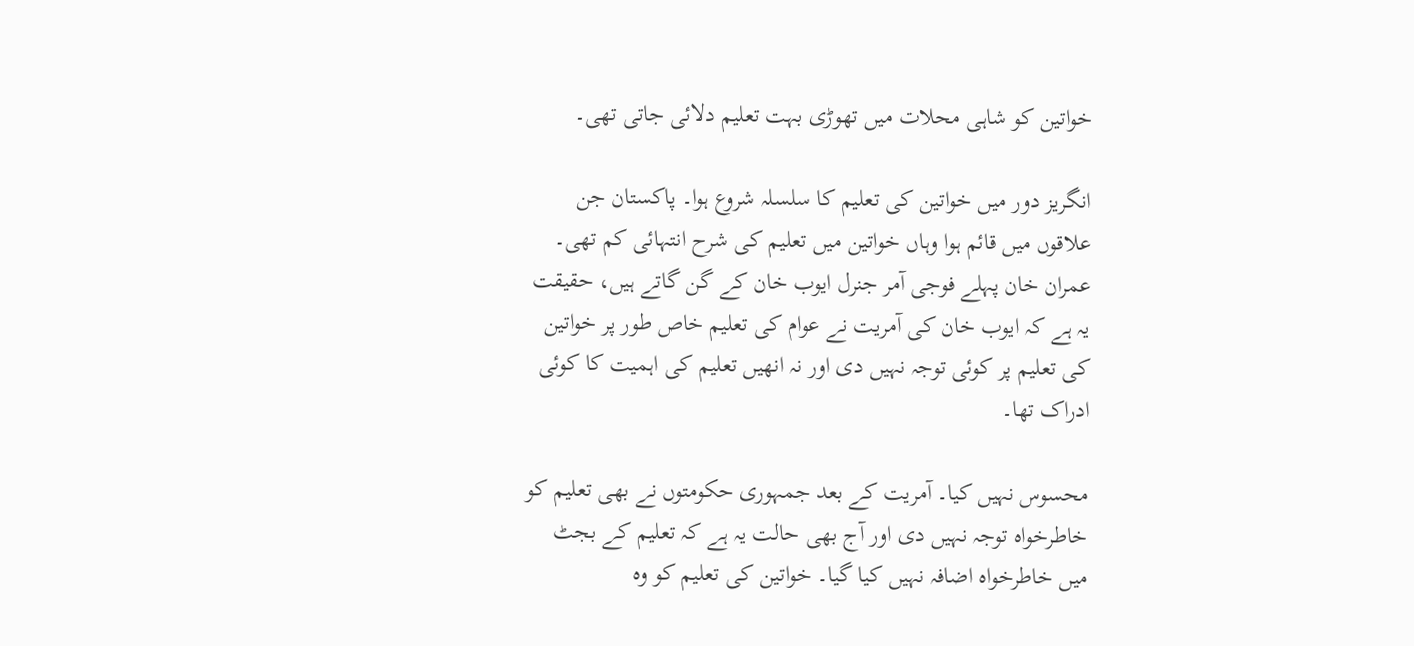خواتین کو شاہی محلات میں تھوڑی بہت تعلیم دلائی جاتی تھی۔

انگریز دور میں خواتین کی تعلیم کا سلسلہ شروع ہوا۔ پاکستان جن علاقوں میں قائم ہوا وہاں خواتین میں تعلیم کی شرح انتہائی کم تھی۔ عمران خان پہلے فوجی آمر جنرل ایوب خان کے گن گاتے ہیں، حقیقت یہ ہے کہ ایوب خان کی آمریت نے عوام کی تعلیم خاص طور پر خواتین کی تعلیم پر کوئی توجہ نہیں دی اور نہ انھیں تعلیم کی اہمیت کا کوئی ادراک تھا۔

محسوس نہیں کیا۔ آمریت کے بعد جمہوری حکومتوں نے بھی تعلیم کو خاطرخواہ توجہ نہیں دی اور آج بھی حالت یہ ہے کہ تعلیم کے بجٹ میں خاطرخواہ اضافہ نہیں کیا گیا۔ خواتین کی تعلیم کو وہ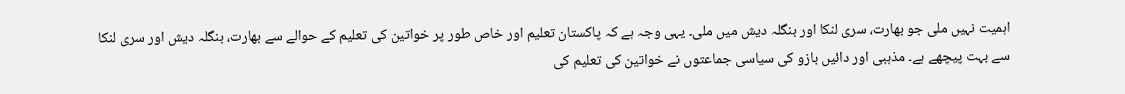اہمیت نہیں ملی جو بھارت، سری لنکا اور بنگلہ دیش میں ملی۔ یہی وجہ ہے کہ پاکستان تعلیم اور خاص طور پر خواتین کی تعلیم کے حوالے سے بھارت، بنگلہ دیش اور سری لنکا سے بہت پیچھے ہے۔ مذہبی اور دائیں بازو کی سیاسی جماعتوں نے خواتین کی تعلیم کی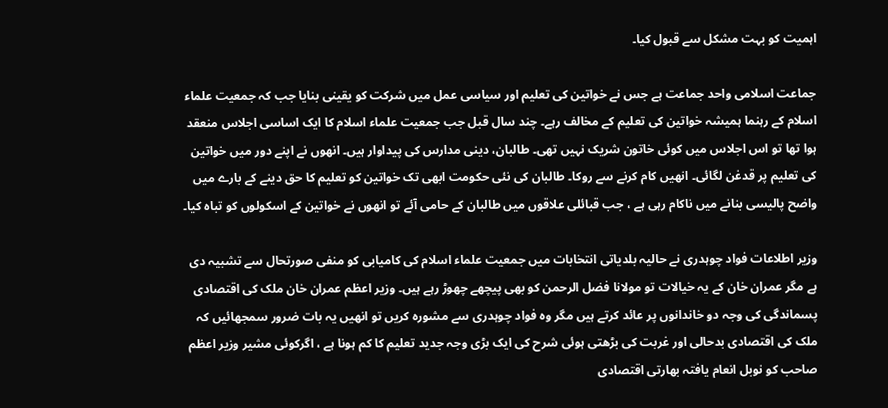اہمیت کو بہت مشکل سے قبول کیا۔

جماعت اسلامی واحد جماعت ہے جس نے خواتین کی تعلیم اور سیاسی عمل میں شرکت کو یقینی بنایا جب کہ جمعیت علماء اسلام کے رہنما ہمیشہ خواتین کی تعلیم کے مخالف رہے۔ چند سال قبل جب جمعیت علماء اسلام کا ایک اساسی اجلاس منعقد ہوا تھا تو اس اجلاس میں کوئی خاتون شریک نہیں تھی۔ طالبان، دینی مدارس کی پیداوار ہیں۔ انھوں نے اپنے دور میں خواتین کی تعلیم پر قدغن لگائی۔ انھیں کام کرنے سے روکا۔ طالبان کی نئی حکومت ابھی تک خواتین کو تعلیم کا حق دینے کے بارے میں واضح پالیسی بنانے میں ناکام رہی ہے ، جب قبائلی علاقوں میں طالبان کے حامی آئے تو انھوں نے خواتین کے اسکولوں کو تباہ کیا۔

وزیر اطلاعات فواد چوہدری نے حالیہ بلدیاتی انتخابات میں جمعیت علماء اسلام کی کامیابی کو منفی صورتحال سے تشبیہ دی ہے مگر عمران خان کے یہ خیالات تو مولانا فضل الرحمن کو بھی پیچھے چھوڑ رہے ہیں۔ وزیر اعظم عمران خان ملک کی اقتصادی پسماندگی کی وجہ دو خاندانوں پر عائد کرتے ہیں مگر وہ فواد چوہدری سے مشورہ کریں تو انھیں یہ بات ضرور سمجھائیں کہ ملک کی اقتصادی بدحالی اور غربت کی بڑھتی ہوئی شرح کی ایک بڑی وجہ جدید تعلیم کا کم ہونا ہے ، اگرکوئی مشیر وزیر اعظم صاحب کو نوبل انعام یافتہ بھارتی اقتصادی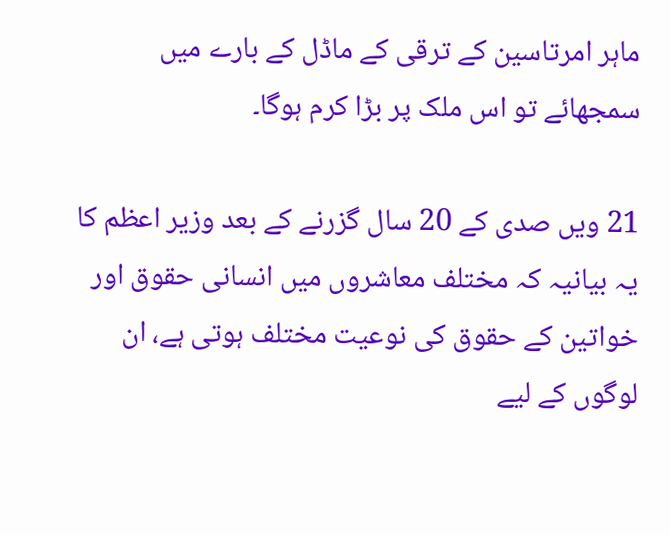ماہر امرتاسین کے ترقی کے ماڈل کے بارے میں سمجھائے تو اس ملک پر بڑا کرم ہوگا۔

21 ویں صدی کے 20 سال گزرنے کے بعد وزیر اعظم کا یہ بیانیہ کہ مختلف معاشروں میں انسانی حقوق اور خواتین کے حقوق کی نوعیت مختلف ہوتی ہے، ان لوگوں کے لیے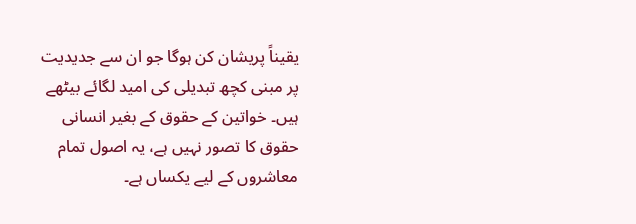یقیناً پریشان کن ہوگا جو ان سے جدیدیت پر مبنی کچھ تبدیلی کی امید لگائے بیٹھے ہیں۔ خواتین کے حقوق کے بغیر انسانی حقوق کا تصور نہیں ہے، یہ اصول تمام معاشروں کے لیے یکساں ہے۔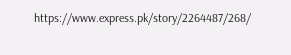https://www.express.pk/story/2264487/268/